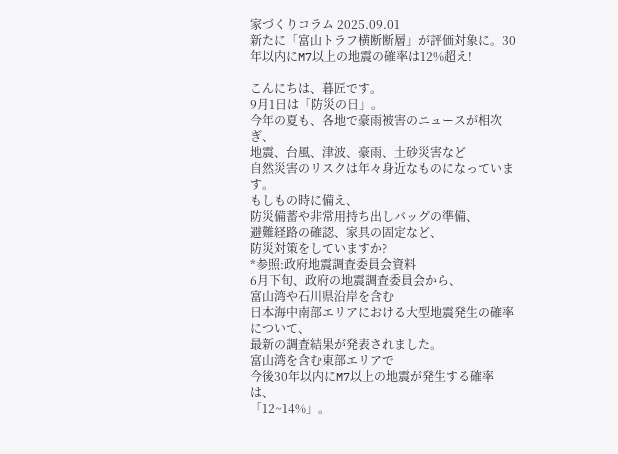家づくりコラム 2025.09.01
新たに「富山トラフ横断断層」が評価対象に。30年以内にM7以上の地震の確率は12%超え!

こんにちは、暮匠です。
9月1日は「防災の日」。
今年の夏も、各地で豪雨被害のニュースが相次ぎ、
地震、台風、津波、豪雨、土砂災害など
自然災害のリスクは年々身近なものになっています。
もしもの時に備え、
防災備蓄や非常用持ち出しバッグの準備、
避難経路の確認、家具の固定など、
防災対策をしていますか?
*参照:政府地震調査委員会資料
6月下旬、政府の地震調査委員会から、
富山湾や石川県沿岸を含む
日本海中南部エリアにおける大型地震発生の確率について、
最新の調査結果が発表されました。
富山湾を含む東部エリアで
今後30年以内にM7以上の地震が発生する確率は、
「12~14%」。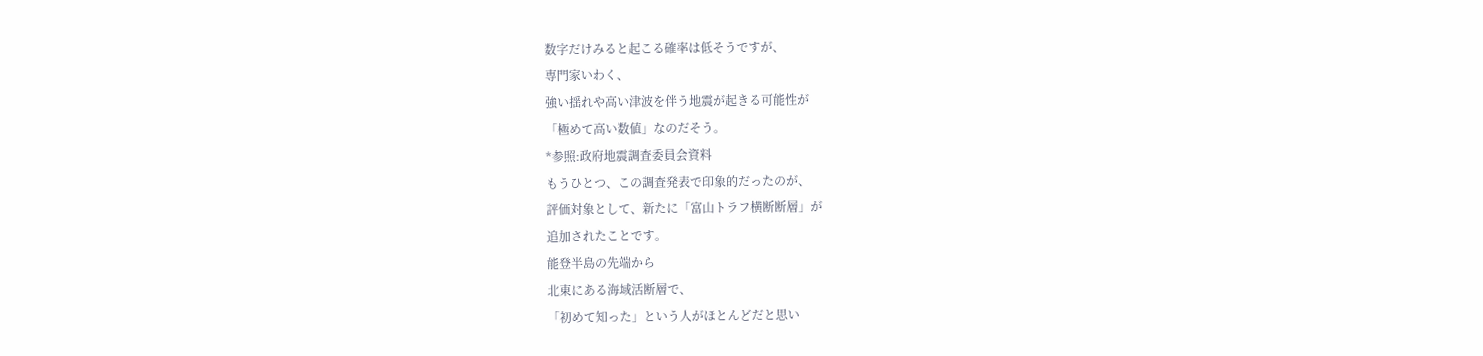数字だけみると起こる確率は低そうですが、
専門家いわく、
強い揺れや高い津波を伴う地震が起きる可能性が
「極めて高い数値」なのだそう。
*参照:政府地震調査委員会資料
もうひとつ、この調査発表で印象的だったのが、
評価対象として、新たに「富山トラフ横断断層」が
追加されたことです。
能登半島の先端から
北東にある海域活断層で、
「初めて知った」という人がほとんどだと思い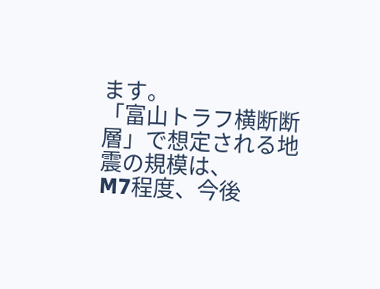ます。
「富山トラフ横断断層」で想定される地震の規模は、
M7程度、今後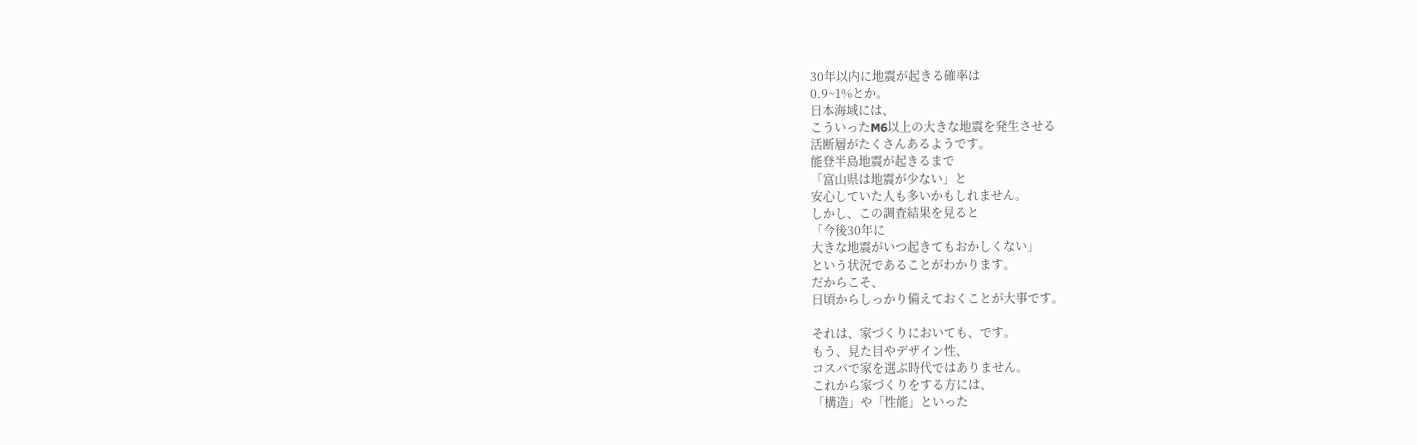30年以内に地震が起きる確率は
0.9~1%とか。
日本海域には、
こういったM6以上の大きな地震を発生させる
活断層がたくさんあるようです。
能登半島地震が起きるまで
「富山県は地震が少ない」と
安心していた人も多いかもしれません。
しかし、この調査結果を見ると
「今後30年に
大きな地震がいつ起きてもおかしくない」
という状況であることがわかります。
だからこそ、
日頃からしっかり備えておくことが大事です。

それは、家づくりにおいても、です。
もう、見た目やデザイン性、
コスパで家を選ぶ時代ではありません。
これから家づくりをする方には、
「構造」や「性能」といった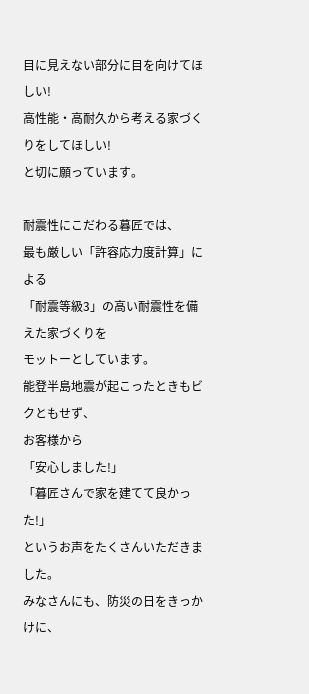目に見えない部分に目を向けてほしい!
高性能・高耐久から考える家づくりをしてほしい!
と切に願っています。

耐震性にこだわる暮匠では、
最も厳しい「許容応力度計算」による
「耐震等級3」の高い耐震性を備えた家づくりを
モットーとしています。
能登半島地震が起こったときもビクともせず、
お客様から
「安心しました!」
「暮匠さんで家を建てて良かった!」
というお声をたくさんいただきました。
みなさんにも、防災の日をきっかけに、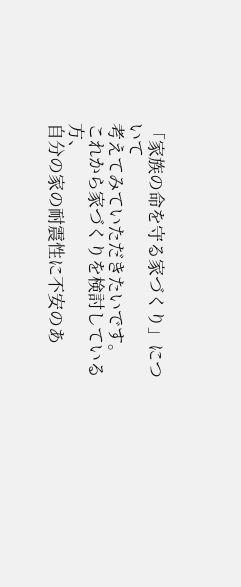「家族の命を守る家づくり」について
考えてみていただきたいです。
これから家づくりを検討している方、
自分の家の耐震性に不安のあ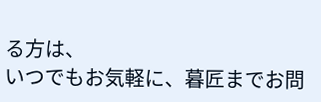る方は、
いつでもお気軽に、暮匠までお問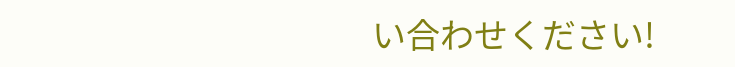い合わせください!